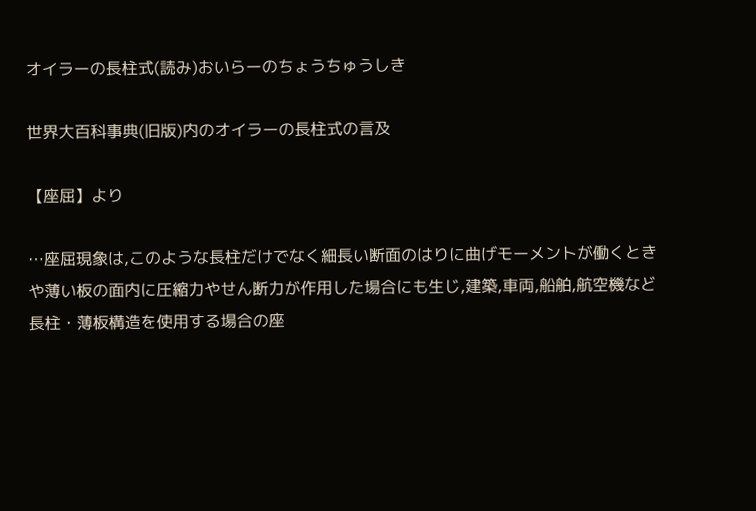オイラーの長柱式(読み)おいらーのちょうちゅうしき

世界大百科事典(旧版)内のオイラーの長柱式の言及

【座屈】より

…座屈現象は,このような長柱だけでなく細長い断面のはりに曲げモーメントが働くときや薄い板の面内に圧縮力やせん断力が作用した場合にも生じ,建築,車両,船舶,航空機など長柱・薄板構造を使用する場合の座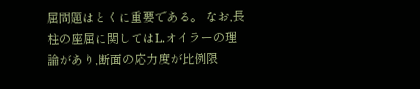屈問題はとくに重要である。 なお,長柱の座屈に関してはL.オイラーの理論があり,断面の応力度が比例限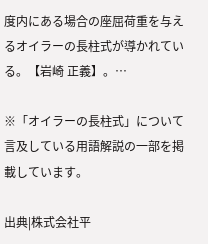度内にある場合の座屈荷重を与えるオイラーの長柱式が導かれている。【岩崎 正義】。…

※「オイラーの長柱式」について言及している用語解説の一部を掲載しています。

出典|株式会社平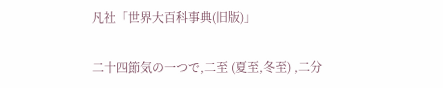凡社「世界大百科事典(旧版)」

二十四節気の一つで,二至 (夏至,冬至) ,二分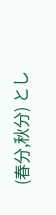(春分,秋分) とし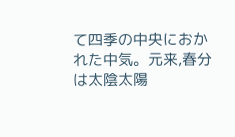て四季の中央におかれた中気。元来,春分は太陰太陽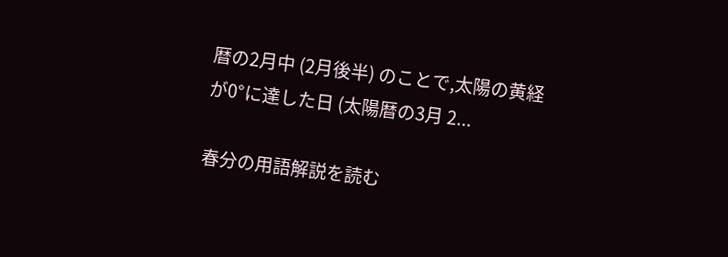暦の2月中 (2月後半) のことで,太陽の黄経が0°に達した日 (太陽暦の3月 2...

春分の用語解説を読む